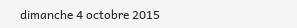dimanche 4 octobre 2015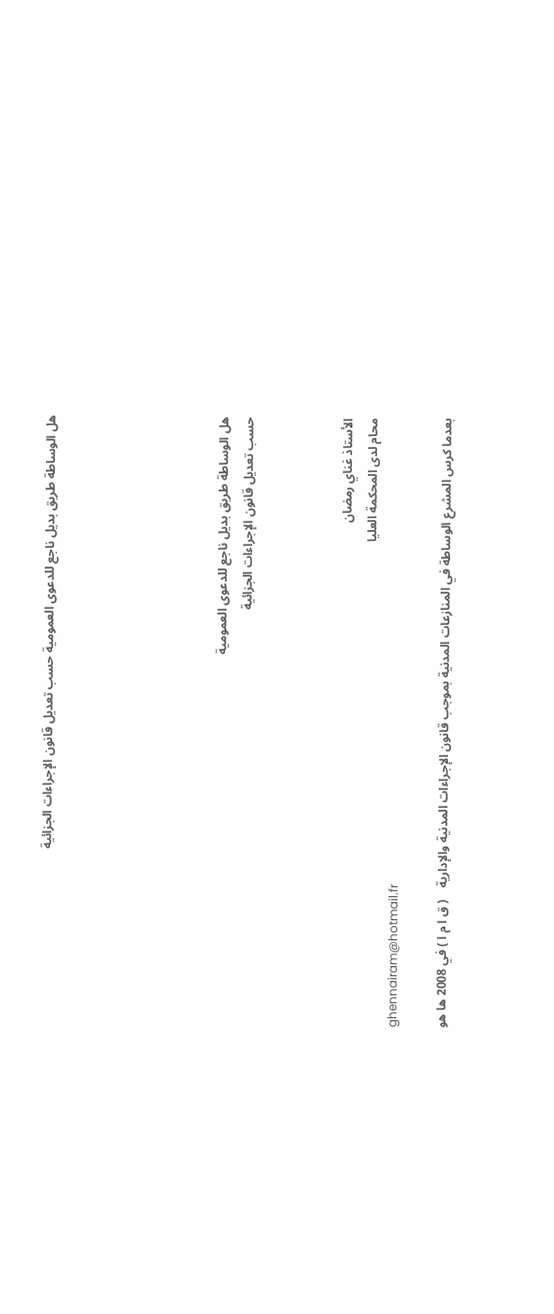هل الوساطة طريق بديل ناجع للدعوى العمومية حسب تعديل قانون الإجراءات الجزائية






هل الوساطة طريق بديل ناجع للدعوى العمومية
حسب تعديل قانون الإجراءات الجزائية



الأستاذ غناي رمضان
محام لدى المحكمة العليا
ghennairam@hotmail.fr

بعدما كرس المشرع الوساطة في المنازعات المدنية بموجب قانون الإجراءات المدنية والإدارية    ( ق ا م ا ) في 2008 ها هو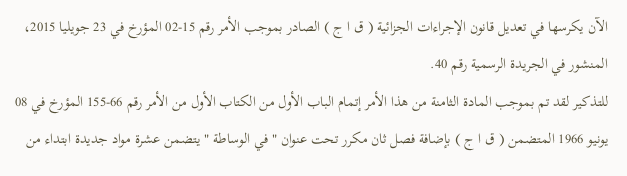الآن يكرسها في تعديل قانون الإجراءات الجزائية ( ق ا ج ) الصادر بموجب الأمر رقم 15-02 المؤرخ في 23 جويليا 2015، المنشور في الجريدة الرسمية رقم 40.
للتذكير لقد تم بموجب المادة الثامنة من هذا الأمر إتمام الباب الأول من الكتاب الأول من الأمر رقم 66-155 المؤرخ في 08 يونيو 1966 المتضمن ( ق ا ج ) بإضافة فصل ثان مكرر تحت عنوان " في الوساطة " يتضمن عشرة مواد جديدة ابتداء من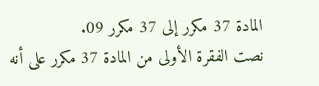المادة 37 مكرر إلى 37 مكرر 09.
نصت الفقرة الأولى من المادة 37 مكرر على أنه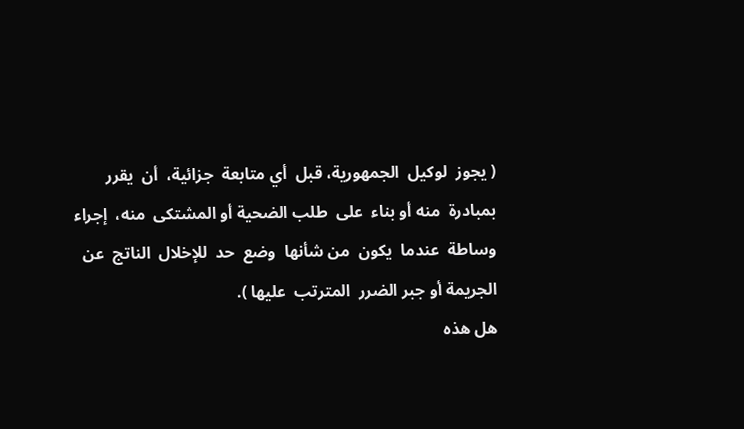( يجوز  لوكيل  الجمهورية، قبل  أي متابعة  جزائية،  أن  يقرر بمبادرة  منه أو بناء  على  طلب الضحية أو المشتكى  منه،  إجراء  وساطة  عندما  يكون  من شأنها  وضع  حد  للإخلال  الناتج  عن الجريمة أو جبر الضرر  المترتب  عليها ).
هل هذه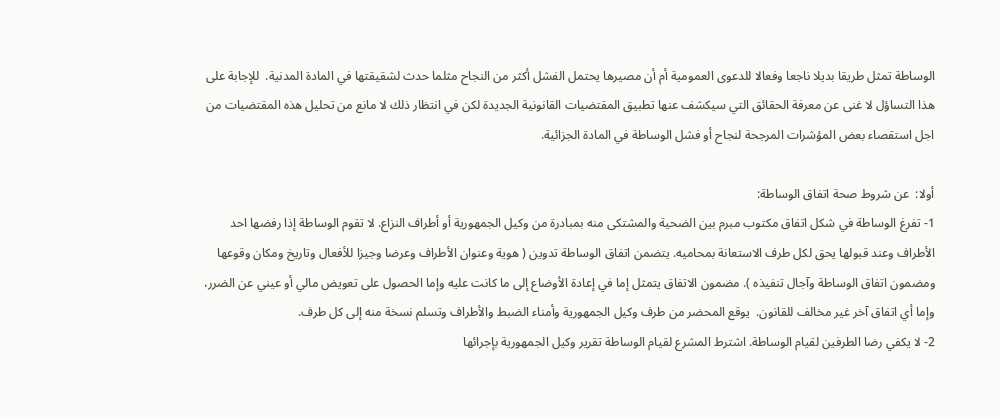الوساطة تمثل طريقا بديلا ناجعا وفعالا للدعوى العمومية أم أن مصيرها يحتمل الفشل أكثر من النجاح مثلما حدث لشقيقتها في المادة المدنية.  للإجابة على هذا التساؤل لا غنى عن معرفة الحقائق التي سيكشف عنها تطبيق المقتضيات القانونية الجديدة لكن في انتظار ذلك لا مانع من تحليل هذه المقتضيات من اجل استقصاء بعض المؤشرات المرجحة لنجاح أو فشل الوساطة في المادة الجزائية.

أولا:  عن شروط صحة اتفاق الوساطة:
1- تفرغ الوساطة في شكل اتفاق مكتوب مبرم بين الضحية والمشتكى منه بمبادرة من وكيل الجمهورية أو أطراف النزاع. لا تقوم الوساطة إذا رفضها احد الأطراف وعند قبولها يحق لكل طرف الاستعانة بمحاميه. يتضمن اتفاق الوساطة تدوين ( هوية وعنوان الأطراف وعرضا وجيزا للأفعال وتاريخ ومكان وقوعها ومضمون اتفاق الوساطة وآجال تنفيذه ). مضمون الاتفاق يتمثل إما في إعادة الأوضاع إلى ما كانت عليه وإما الحصول على تعويض مالي أو عيني عن الضرر، وإما أي اتفاق آخر غير مخالف للقانون.  يوقع المحضر من طرف وكيل الجمهورية وأمناء الضبط والأطراف وتسلم نسخة منه إلى كل طرف.
2- لا يكفي رضا الطرفين لقيام الوساطة. اشترط المشرع لقيام الوساطة تقرير وكيل الجمهورية بإجرائها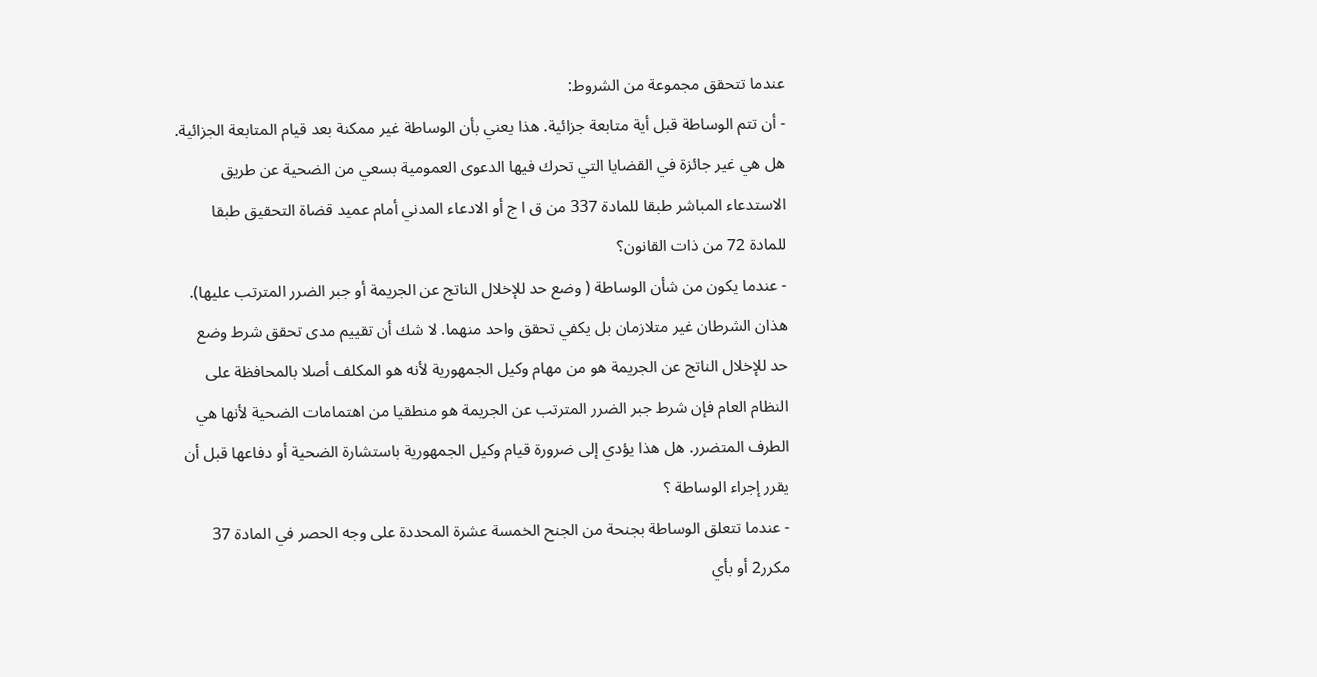عندما تتحقق مجموعة من الشروط:
- أن تتم الوساطة قبل أية متابعة جزائية. هذا يعني بأن الوساطة غير ممكنة بعد قيام المتابعة الجزائية. هل هي غير جائزة في القضايا التي تحرك فيها الدعوى العمومية بسعي من الضحية عن طريق الاستدعاء المباشر طبقا للمادة 337 من ق ا ج أو الادعاء المدني أمام عميد قضاة التحقيق طبقا للمادة 72 من ذات القانون؟
- عندما يكون من شأن الوساطة ( وضع حد للإخلال الناتج عن الجريمة أو جبر الضرر المترتب عليها). هذان الشرطان غير متلازمان بل يكفي تحقق واحد منهما. لا شك أن تقييم مدى تحقق شرط وضع حد للإخلال الناتج عن الجريمة هو من مهام وكيل الجمهورية لأنه هو المكلف أصلا بالمحافظة على النظام العام فإن شرط جبر الضرر المترتب عن الجريمة هو منطقيا من اهتمامات الضحية لأنها هي الطرف المتضرر. هل هذا يؤدي إلى ضرورة قيام وكيل الجمهورية باستشارة الضحية أو دفاعها قبل أن يقرر إجراء الوساطة ؟
- عندما تتعلق الوساطة بجنحة من الجنح الخمسة عشرة المحددة على وجه الحصر في المادة 37 مكرر2 أو بأي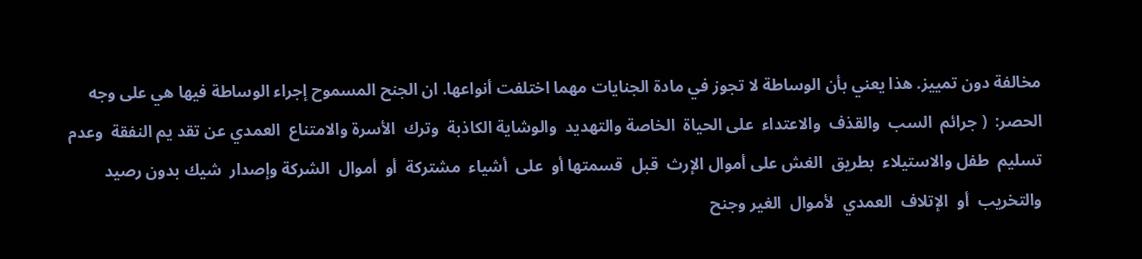مخالفة دون تمييز. هذا يعني بأن الوساطة لا تجوز في مادة الجنايات مهما اختلفت أنواعها. ان الجنح المسموح إجراء الوساطة فيها هي على وجه الحصر:  ( جرائم  السب  والقذف  والاعتداء  على الحياة  الخاصة والتهديد  والوشاية الكاذبة  وترك  الأسرة والامتناع  العمدي عن تقد يم النفقة  وعدم  تسليم  طفل والاستيلاء  بطريق  الغش على أموال الإرث  قبل  قسمتها أو  على  أشياء  مشتركة  أو  أموال  الشركة وإصدار  شيك بدون رصيد  والتخريب  أو  الإتلاف  العمدي  لأموال  الغير وجنح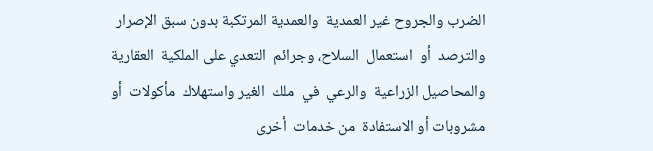الضرب والجروح غير العمدية  والعمدية المرتكبة بدون سبق الإصرار  والترصد  أو  استعمال  السلاح، وجرائم  التعدي على الملكية  العقارية والمحاصيل الزراعية  والرعي  في  ملك  الغير واستهلاك  مأكولات  أو مشروبات أو الاستفادة  من خدمات  أخرى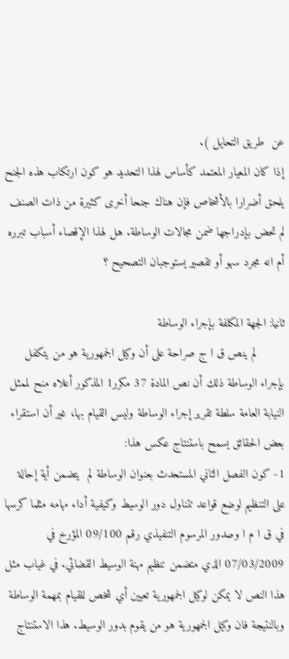عن  طريق التحايل ).
إذا كان المعيار المعتمد كأساس لهذا التحديد هو كون ارتكاب هذه الجنح يلحق أضرارا بالأشخاص فإن هناك جنحا أخرى كثيرة من ذات الصنف لم تحض بإدراجها ضمن مجالات الوساطة. هل لهذا الإقصاء أسباب تبرره أم انه مجرد سهو أو تقصير يستوجبان التصحيح ؟

ثانيا: الجهة المكلفة بإجراء الوساطة
        لم ينص ق ا ج صراحة على أن وكيل الجمهورية هو من يتكفل بإجراء الوساطة ذلك أن نص المادة 37 مكرر1 المذكور أعلاه منح لممثل النيابة العامة سلطة تقرير إجراء الوساطة وليس القيام بها، غير أن استقراء بعض الحقائق يسمح باستنتاج عكس هذا:
1- كون الفصل الثاني المستحدث بعنوان الوساطة لم  يتضمن أية إحالة على التنظيم لوضع قواعد تتناول دور الوسيط وكيفية أداء مهامه مثلما كرسها في ق ا م ا وصدور المرسوم التنفيذي رقم 09/100 المؤرخ في 07/03/2009 الذي متضمن تنظيم مهنة الوسيط القضائي. في غياب مثل هذا النص لا يمكن لوكيل الجمهورية تعيين أي شخص للقيام بمهمة الوساطة وبالنتيجة فان وكيل الجمهورية هو من يقوم بدور الوسيط. هذا الاستنتاج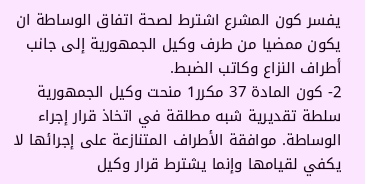يفسر كون المشرع اشترط لصحة اتفاق الوساطة ان يكون ممضيا من طرف وكيل الجمهورية إلى جانب أطراف النزاع وكاتب الضبط.
2- كون المادة 37 مكرر1 منحت وكيل الجمهورية سلطة تقديرية شبه مطلقة في اتخاذ قرار إجراء الوساطة. موافقة الأطراف المتنازعة على إجرائها لا يكفي لقيامها وإنما يشترط قرار وكيل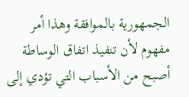الجمهورية بالموافقة وهذا أمر مفهوم لأن تنفيذ اتفاق الوساطة أصبح من الأسباب التي تؤدي إلى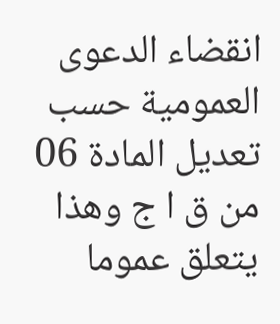انقضاء الدعوى العمومية حسب تعديل المادة 06 من ق ا ج وهذا يتعلق عموما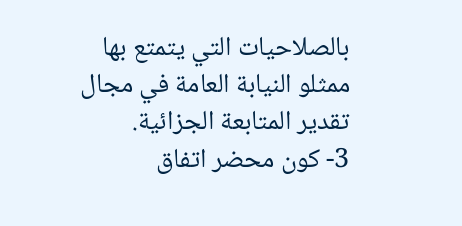بالصلاحيات التي يتمتع بها ممثلو النيابة العامة في مجال تقدير المتابعة الجزائية.
3- كون محضر اتفاق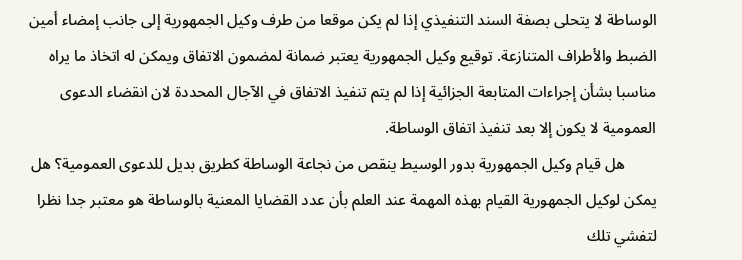الوساطة لا يتحلى بصفة السند التنفيذي إذا لم يكن موقعا من طرف وكيل الجمهورية إلى جانب إمضاء أمين الضبط والأطراف المتنازعة. توقيع وكيل الجمهورية يعتبر ضمانة لمضمون الاتفاق ويمكن له اتخاذ ما يراه مناسبا بشأن إجراءات المتابعة الجزائية إذا لم يتم تنفيذ الاتفاق في الآجال المحددة لان انقضاء الدعوى العمومية لا يكون إلا بعد تنفيذ اتفاق الوساطة.
        هل قيام وكيل الجمهورية بدور الوسيط ينقص من نجاعة الوساطة كطريق بديل للدعوى العمومية؟ هل يمكن لوكيل الجمهورية القيام بهذه المهمة عند العلم بأن عدد القضايا المعنية بالوساطة هو معتبر جدا نظرا لتفشي تلك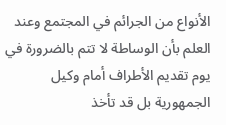الأنواع من الجرائم في المجتمع وعند العلم بأن الوساطة لا تتم بالضرورة في يوم تقديم الأطراف أمام وكيل الجمهورية بل قد تأخذ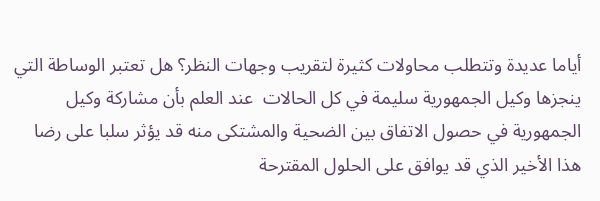أياما عديدة وتتطلب محاولات كثيرة لتقريب وجهات النظر؟ هل تعتبر الوساطة التي ينجزها وكيل الجمهورية سليمة في كل الحالات  عند العلم بأن مشاركة وكيل الجمهورية في حصول الاتفاق بين الضحية والمشتكى منه قد يؤثر سلبا على رضا هذا الأخير الذي قد يوافق على الحلول المقترحة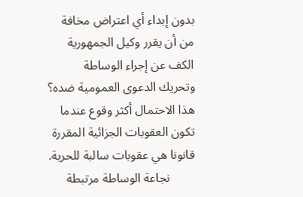بدون إبداء أي اعتراض مخافة من أن يقرر وكيل الجمهورية الكف عن إجراء الوساطة وتحريك الدعوى العمومية ضده؟ هذا الاحتمال أكثر وقوع عندما تكون العقوبات الجزائية المقررة قانونا هي عقوبات سالبة للحرية.
        نجاعة الوساطة مرتبطة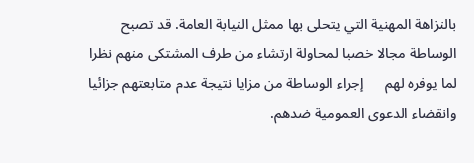بالنزاهة المهنية التي يتحلى بها ممثل النيابة العامة. قد تصبح الوساطة مجالا خصبا لمحاولة ارتشاء من طرف المشتكى منهم نظرا لما يوفره لهم      إجراء الوساطة من مزايا نتيجة عدم متابعتهم جزائيا وانقضاء الدعوى العمومية ضدهم.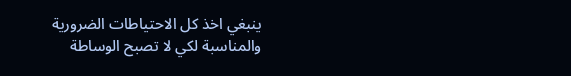ينبغي اخذ كل الاحتياطات الضرورية والمناسبة لكي لا تصبح الوساطة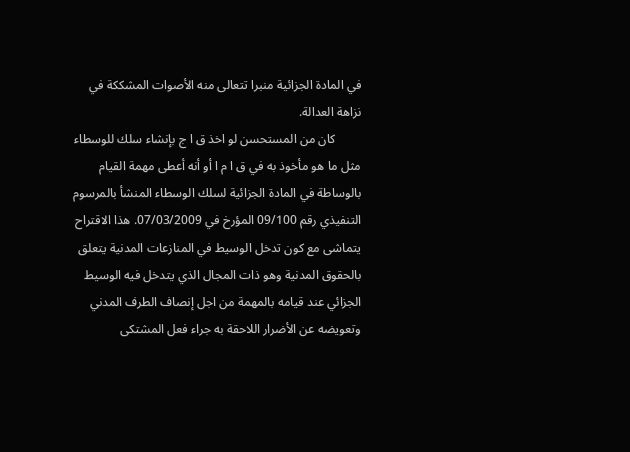في المادة الجزائية منبرا تتعالى منه الأصوات المشككة في نزاهة العدالة.
        كان من المستحسن لو اخذ ق ا ج بإنشاء سلك للوسطاء مثل ما هو مأخوذ به في ق ا م ا أو أنه أعطى مهمة القيام بالوساطة في المادة الجزائية لسلك الوسطاء المنشأ بالمرسوم التنفيذي رقم 09/100 المؤرخ في 07/03/2009. هذا الاقتراح يتماشى مع كون تدخل الوسيط في المنازعات المدنية يتعلق بالحقوق المدنية وهو ذات المجال الذي يتدخل فيه الوسيط الجزائي عند قيامه بالمهمة من اجل إنصاف الطرف المدني وتعويضه عن الأضرار اللاحقة به جراء فعل المشتكى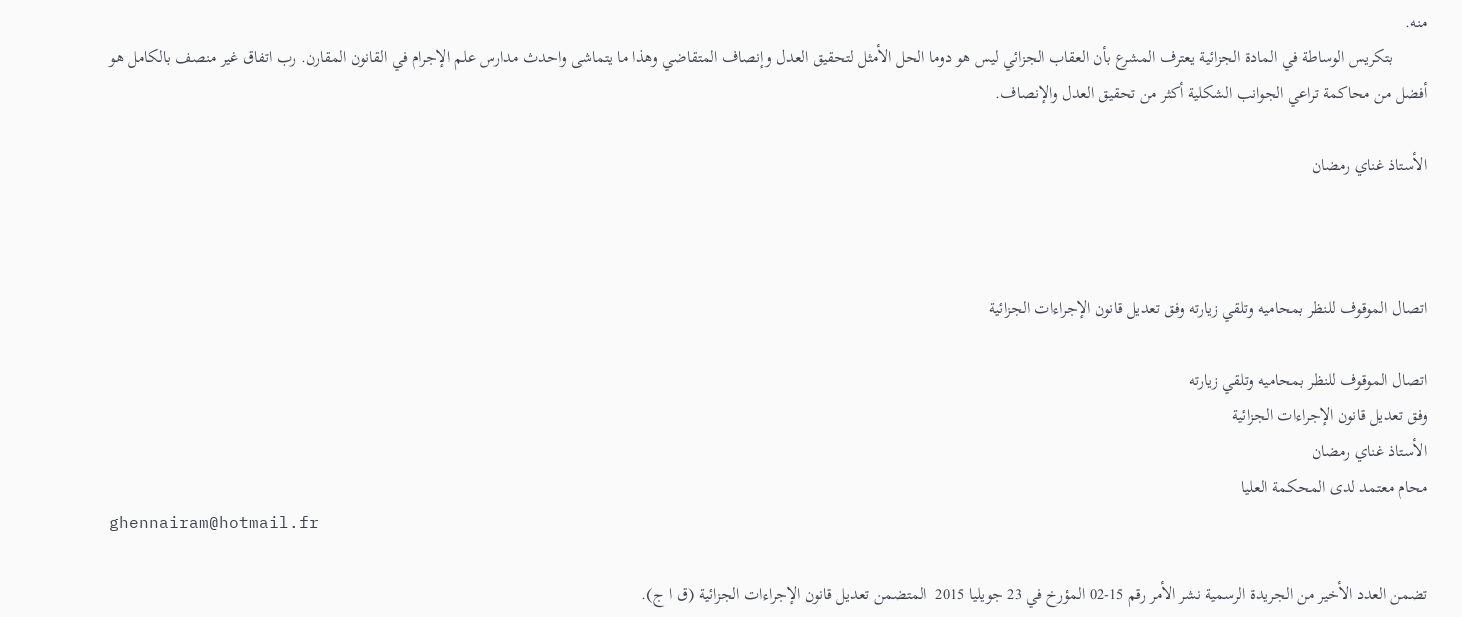منه.
        بتكريس الوساطة في المادة الجزائية يعترف المشرع بأن العقاب الجزائي ليس هو دوما الحل الأمثل لتحقيق العدل وإنصاف المتقاضي وهذا ما يتماشى واحدث مدارس علم الإجرام في القانون المقارن. رب اتفاق غير منصف بالكامل هو أفضل من محاكمة تراعي الجوانب الشكلية أكثر من تحقيق العدل والإنصاف.

الأستاذ غناي رمضان



اتصال الموقوف للنظر بمحاميه وتلقي زيارته وفق تعديل قانون الإجراءات الجزائية

اتصال الموقوف للنظر بمحاميه وتلقي زيارته
وفق تعديل قانون الإجراءات الجزائية
الأستاذ غناي رمضان
محام معتمد لدى المحكمة العليا
ghennairam@hotmail.fr

تضمن العدد الأخير من الجريدة الرسمية نشر الأمر رقم 15-02 المؤرخ في 23 جويليا 2015  المتضمن تعديل قانون الإجراءات الجزائية (ق ا ج).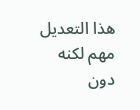هذا التعديل مهم لكنه دون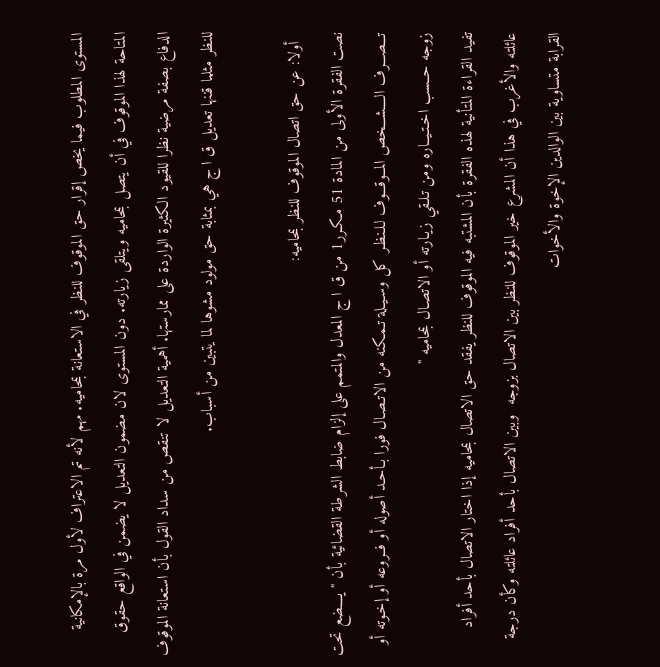المستوى المطلوب فيما يخص إقرار حق الموقوف للنظر في الاستعانة بمحاميه. مهم لأنه تم الاعتراف لأول مرة بالإمكانية المتاحة لهذا الموقوف في أن يتصل بمحاميه ويتلقى زيارته. دون المستوى لان مضمون التعديل لا يضمن في الواقع حقوق الدفاع بصفة مرضية نظرا للقيود الكثيرة الواردة على ممارستها. أهمية التعديل لا تنقص من سداد القول بأن استعانة الموقوف للنظر مثلما قننها تعديل ق ا ج هي بمثابة حق مولود مشوها لما يتبين من أسباب.

  أولا: عن حق اتصال الموقوف للنظر بمحاميه:
نصت الفقرة الأولى من المادة 51 مـكـرر1 من ق ا ج المعدل والمتمم على إلزام ضابط الشرطة القضائية بأن " يــــضع تحت تـــصـــرف الــــشـــخص المــوقـــوف لـلـنظـر كل وسـيـلة تـمـكنه من الاتـصـال فورا بـأحـد أصوله أو فــروعه أو إخـوته أو زوجه حــسب اخـتـيــاره ومن تـلـقي زيـارته أو الاتصـال بمحاميه "
تفيد القراءة المتأنية لهذه الفقرة بأن المشتبه فيه الموقوف للنظر يفقد حق الاتصال بمحاميه إذا اختار الاتصال بأحد أفراد عائلته والأغرب في هذا أن المشرع خير الموقوف للنظر بين الاتصال بزوجه  وبين الاتصال بأحد أفراد عائلته وكأن درجة القرابة متساوية بين الوالدين الإخوة والأخوات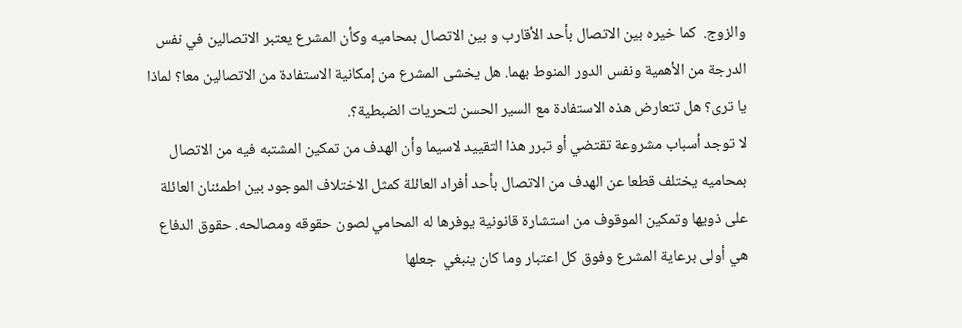والزوج.  كما خيره بين الاتصال بأحد الأقارب و بين الاتصال بمحاميه وكأن المشرع يعتبر الاتصالين في نفس الدرجة من الأهمية ونفس الدور المنوط بهما. هل يخشى المشرع من إمكانية الاستفادة من الاتصالين معا؟ لماذا يا ترى؟ هل تتعارض هذه الاستفادة مع السير الحسن لتحريات الضبطية؟.
لا توجد أسباب مشروعة تقتضي أو تبرر هذا التقييد لاسيما وأن الهدف من تمكين المشتبه فيه من الاتصال بمحاميه يختلف قطعا عن الهدف من الاتصال بأحد أفراد العائلة كمثل الاختلاف الموجود بين اطمئنان العائلة على ذويها وتمكين الموقوف من استشارة قانونية يوفرها له المحامي لصون حقوقه ومصالحه. حقوق الدفاع هي أولى برعاية المشرع وفوق كل اعتبار وما كان ينبغي  جعلها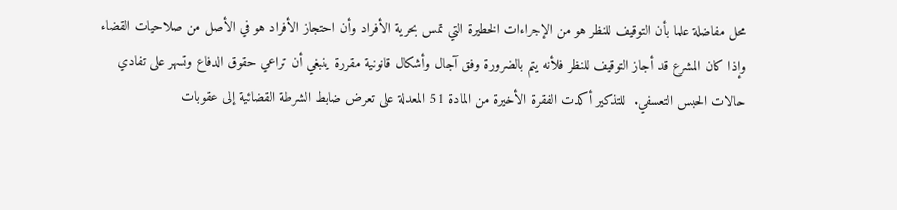محل مفاضلة علما بأن التوقيف للنظر هو من الإجراءات الخطيرة التي تمس بحرية الأفراد وأن احتجاز الأفراد هو في الأصل من صلاحيات القضاء وإذا كان المشرع قد أجاز التوقيف للنظر فلأنه يتم بالضرورة وفق آجال وأشكال قانونية مقررة ينبغي أن تراعي حقوق الدفاع وتسهر على تفادي حالات الحبس التعسفي.  للتذكير أكدت الفقرة الأخيرة من المادة 51 المعدلة على تعرض ضابط الشرطة القضائية إلى عقوبات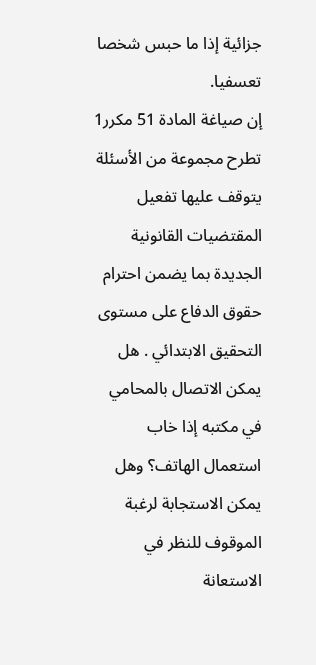جزائية إذا ما حبس شخصا تعسفيا.
إن صياغة المادة 51 مكرر1 تطرح مجموعة من الأسئلة يتوقف عليها تفعيل المقتضيات القانونية الجديدة بما يضمن احترام حقوق الدفاع على مستوى التحقيق الابتدائي . هل يمكن الاتصال بالمحامي في مكتبه إذا خاب استعمال الهاتف؟ وهل يمكن الاستجابة لرغبة الموقوف للنظر في الاستعانة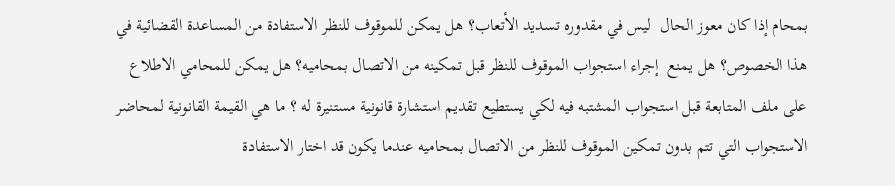بمحام إذا كان معوز الحال  ليس في مقدوره تسديد الأتعاب؟ هل يمكن للموقوف للنظر الاستفادة من المساعدة القضائية في هذا الخصوص؟ هل يمنع  إجراء استجواب الموقوف للنظر قبل تمكينه من الاتصال بمحاميه؟ هل يمكن للمحامي الاطلاع على ملف المتابعة قبل استجواب المشتبه فيه لكي يستطيع تقديم استشارة قانونية مستنيرة له ؟ ما هي القيمة القانونية لمحاضر الاستجواب التي تتم بدون تمكين الموقوف للنظر من الاتصال بمحاميه عندما يكون قد اختار الاستفادة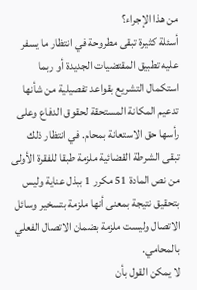من هذا الإجراء؟
أسئلة كثيرة تبقى مطروحة في انتظار ما يسفر عليه تطبيق المقتضيات الجديدة أو ربما استكمال التشريع بقواعد تفصيلية من شأنها تدعيم المكانة المستحقة لحقوق الدفاع وعلى رأسها حق الاستعانة بمحام. في انتظار ذلك تبقى الشرطة القضائية ملزمة طبقا للفقرة الأولى من نص المادة 51 مكرر 1 ببذل عناية وليس بتحقيق نتيجة بمعنى أنها ملزمة بتسخير وسائل الاتصال وليست ملزمة بضمان الاتصال الفعلي بالمحامي.
لا يمكن القول بأن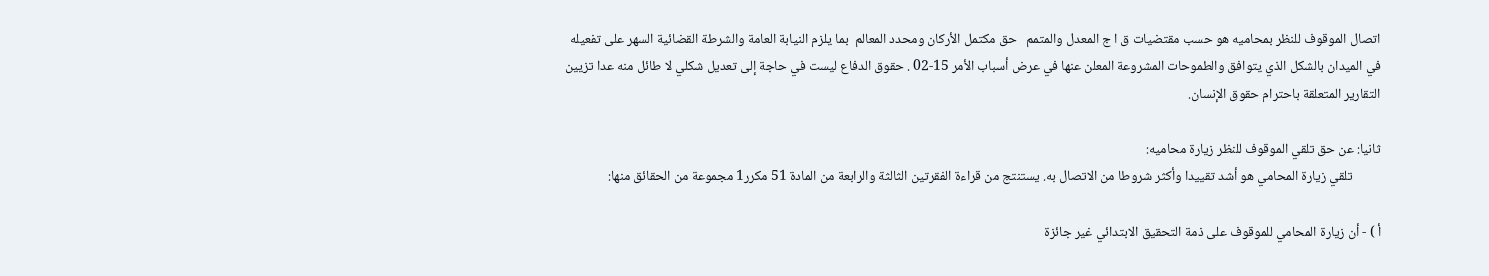اتصال الموقوف للنظر بمحاميه هو حسب مقتضيات ق ا ج المعدل والمتمم   حق مكتمل الأركان ومحدد المعالم  بما يلزم النيابة العامة والشرطة القضائية السهر على تفعيله في الميدان بالشكل الذي يتوافق والطموحات المشروعة المعلن عنها في عرض أسباب الأمر 15-02 . حقوق الدفاع ليست في حاجة إلى تعديل شكلي لا طائل منه عدا تزيين التقارير المتعلقة باحترام حقوق الإنسان.

ثانيا: عن حق تلقي الموقوف للنظر زيارة محاميه:
         تلقي زيارة المحامي هو أشد تقييدا وأكثر شروطا من الاتصال به. يستنتج من قراءة الفقرتين الثالثة والرابعة من المادة 51 مكرر1 مجموعة من الحقائق منها:

أ ) - أن زيارة المحامي للموقوف على ذمة التحقيق الابتدائي غير جائزة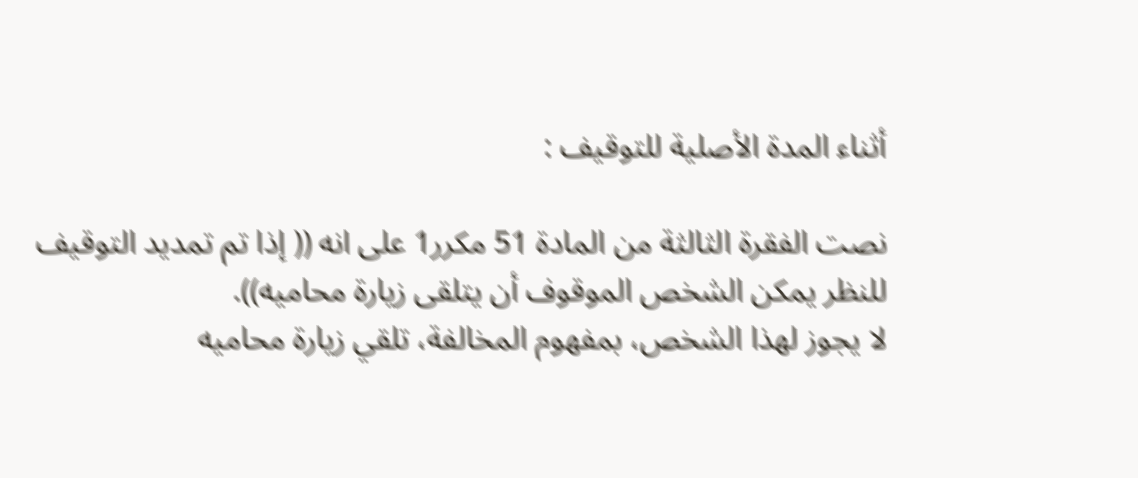أثناء المدة الأصلية للتوقيف :

نصت الفقرة الثالثة من المادة 51 مكرر1 على انه (( إذا تم تمديد التوقيف للنظر يمكن الشخص الموقوف أن يتلقى زيارة محاميه)).
لا يجوز لهذا الشخص، بمفهوم المخالفة، تلقي زيارة محاميه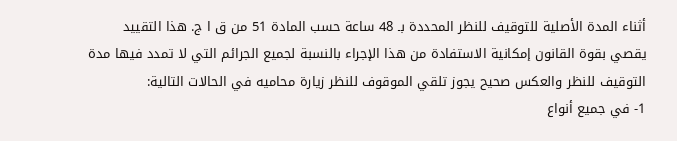أثناء المدة الأصلية للتوقيف للنظر المحددة بـ 48 ساعة حسب المادة 51 من ق ا ج. هذا التقييد يقصي بقوة القانون إمكانية الاستفادة من هذا الإجراء بالنسبة لجميع الجرائم التي لا تمدد فيها مدة التوقيف للنظر والعكس صحيح يجوز تلقي الموقوف للنظر زيارة محاميه في الحالات التالية:
1- في جميع أنواع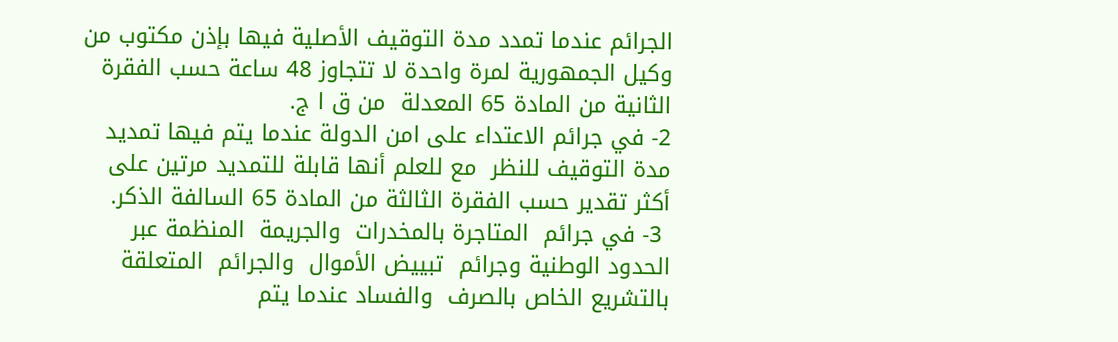الجرائم عندما تمدد مدة التوقيف الأصلية فيها بإذن مكتوب من وكيل الجمهورية لمرة واحدة لا تتجاوز 48 ساعة حسب الفقرة الثانية من المادة 65 المعدلة  من ق ا ج.
2- في جرائم الاعتداء على امن الدولة عندما يتم فيها تمديد مدة التوقيف للنظر  مع للعلم أنها قابلة للتمديد مرتين على أكثر تقدير حسب الفقرة الثالثة من المادة 65 السالفة الذكر.
 3- في جرائم  المتاجرة بالمخدرات  والجريمة  المنظمة عبر الحدود الوطنية وجرائم  تبييض الأموال  والجرائم  المتعلقة  بالتشريع الخاص بالصرف  والفساد عندما يتم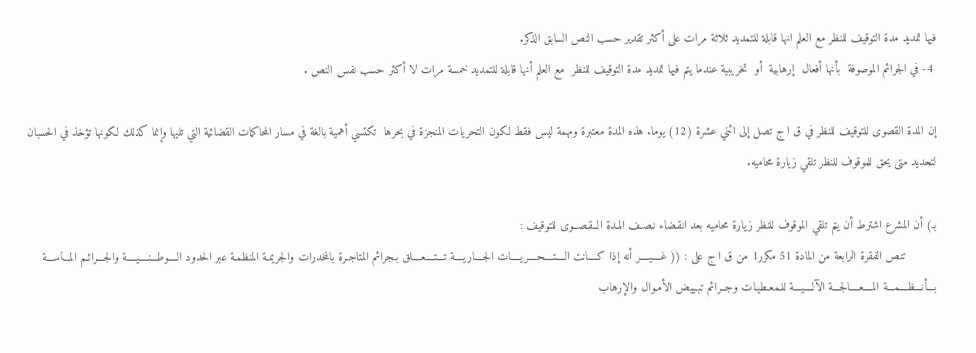فيها تمديد مدة التوقيف للنظر مع العلم انها قابلة للتمديد ثلاثة مرات على أكثر تقدير حسب النص السابق الذكر.
 4- في الجرائم الموصوفة  بأنها أفعال  إرهابية  أو  تخريبية عندما يتم فيها تمديد مدة التوقيف للنظر  مع العلم أنها قابلة للتمديد خمسة مرات لا أكثر حسب نفس النص .

إن المدة القصوى للتوقيف للنظر في ق ا ج تصل إلى اثني عشرة (12) يوما. هذه المدة معتبرة ومهمة ليس فقط لكون التحريات المنجزة في بحرها  تكتسي أهمية بالغة في مسار المحاكمات القضائية التي تليها وإنما كذلك لكونها تؤخذ في الحسبان لتحديد متى يحق للموقوف للنظر تلقي زيارة محاميه.

بـ) أن المشرع اشترط أن يتم تلقي الموقوف للنظر زيارة محاميه بعد انقـضاء نـصـف المـدة الــقـصــوى للتوقيف :
         تنص الفقرة الرابعة من المادة 51 مكرر1 من ق ا ج على : (( غــــيــــر أنه إذا كــــانت الــــتــــحــــريــــات الجــــاريــــة تـــتــــعــــلق بـجرائم المتاجـرة بالمخدرات والجريمـة المنظمـة عبر الحدود الــــوطـــنــــيــــة والجـــرائـم المـــاســـة بـــأنـــظــــمـــة المــــعــــالجـــة الآلــــيـــة للـمعـطيـات وجــرائم تبـييض الأمـوال والإرهاب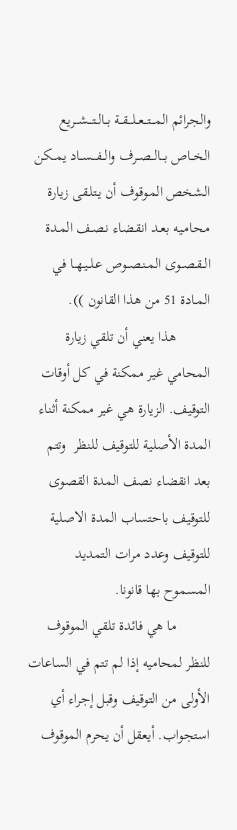والجرائم المـــتــعــلـــقــة بــالــتـــشــريع الخــاص بـــالــصــرف والــفـــســاد يمــكن الـشخص المـوقوف أن يـتلـقى زيارة مـحامـيه بعـد انقـضاء نـصـف المـدة الــقـصــوى المـنـصــوص عـلــيـهــا في المـادة 51 من هذا القانون )).
         هذا يعني أن تلقي زيارة المحامي غير ممكنة في كل أوقات التوقيف. الزيارة هي غير ممكنة أثناء المدة الأصلية للتوقيف للنظر  وتتم بعد انقضاء نصف المدة القصوى للتوقيف باحتساب المدة الاصلية للتوقيف وعدد مرات التمديد المسموح بها قانونا.
         ما هي فائدة تلقي الموقوف للنظر لمحاميه إذا لم تتم في الساعات الأولى من التوقيف وقبل إجراء أي استجواب. أيعقل أن يحرم الموقوف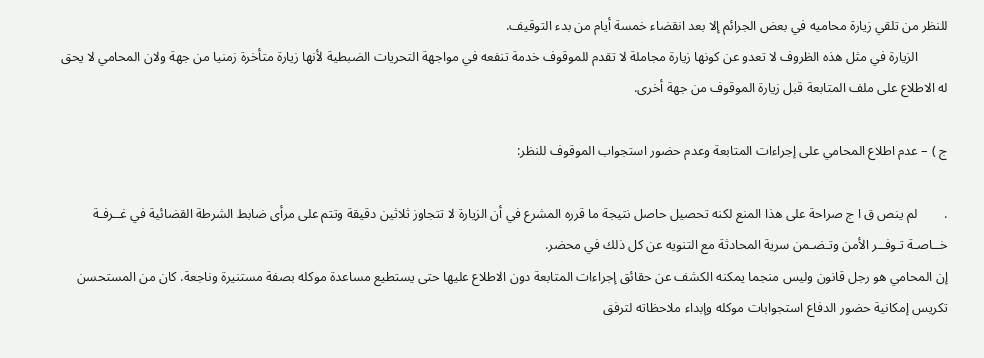للنظر من تلقي زيارة محاميه في بعض الجرائم إلا بعد انقضاء خمسة أيام من بدء التوقيف.
         الزيارة في مثل هذه الظروف لا تعدو عن كونها زيارة مجاملة لا تقدم للموقوف خدمة تنفعه في مواجهة التحريات الضبطية لأنها زيارة متأخرة زمنيا من جهة ولان المحامي لا يحق له الاطلاع على ملف المتابعة قبل زيارة الموقوف من جهة أخرى.

ج ) – عدم اطلاع المحامي على إجراءات المتابعة وعدم حضور استجواب الموقوف للنظر:

.        لم ينص ق ا ج صراحة على هذا المنع لكنه تحصيل حاصل نتيجة ما قرره المشرع في أن الزيارة لا تتجاوز ثلاثين دقيقة وتتم على مرأى ضابط الشرطة القضائية في غــرفـة خــاصـة تـوفــر الأمن وتـضـمن سرية المحادثة مع التنويه عن كل ذلك في محضر.
إن المحامي هو رجل قانون وليس منجما يمكنه الكشف عن حقائق إجراءات المتابعة دون الاطلاع عليها حتى يستطيع مساعدة موكله بصفة مستنيرة وناجعة. كان من المستحسن تكريس إمكانية حضور الدفاع استجوابات موكله وإبداء ملاحظاته لترفق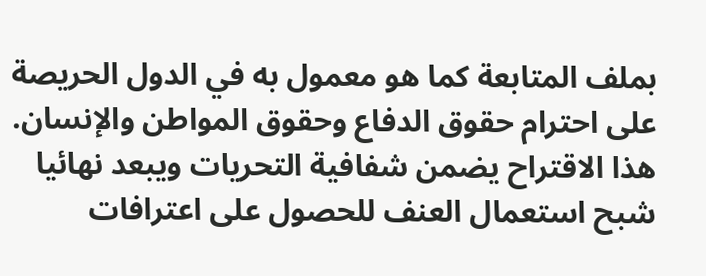بملف المتابعة كما هو معمول به في الدول الحريصة على احترام حقوق الدفاع وحقوق المواطن والإنسان. هذا الاقتراح يضمن شفافية التحريات ويبعد نهائيا شبح استعمال العنف للحصول على اعترافات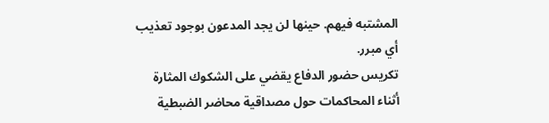المشتبه فيهم. حينها لن يجد المدعون بوجود تعذيب أي مبرر.
تكريس حضور الدفاع يقضي على الشكوك المثارة أثناء المحاكمات حول مصداقية محاضر الضبطية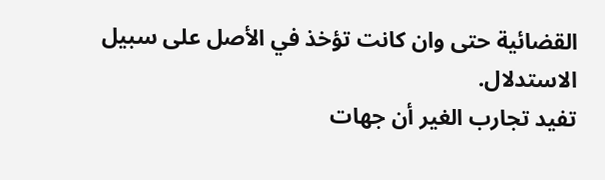القضائية حتى وان كانت تؤخذ في الأصل على سبيل الاستدلال.
تفيد تجارب الغير أن جهات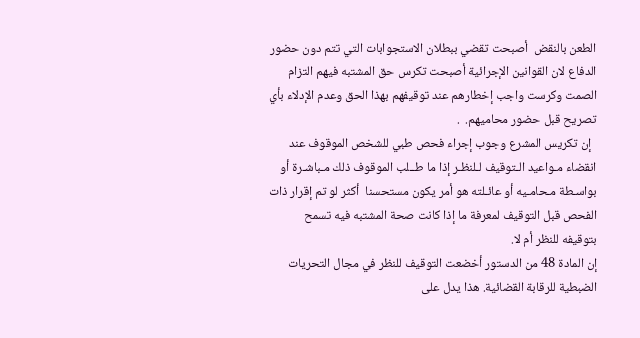الطعن بالنقض  أصبحت تقضي ببطلان الاستجوابات التي تتم دون حضور الدفاع لان القوانين الإجرائية أصبحت تكرس حق المشتبه فيهم التزام الصمت وكرست واجب إخطارهم عند توقيفهم بهذا الحق وعدم الإدلاء بأي تصريح قبل حضور محاميهم.  .
  إن تكريس المشرع وجوب إجراء فحص طبي للشخص الموقوف عند انقضاء مـواعيد الـتوقيف لـلنظـر إذا ما طــلب الموقوف ذلك مـباشـرة أو بواسـطة مـحامـيه أو عائـلته هو أمر يكون مستحسنا  أكثر لو تم إقرار ذات الفحص قبل التوقيف لمعرفة ما إذا كانت صحة المشتبه فيه تسمح بتوقيفه للنظر أم لا.
إن المادة 48 من الدستور أخضعت التوقيف للنظر في مجال التحريات الضبطية للرقابة القضائية. هذا يدل على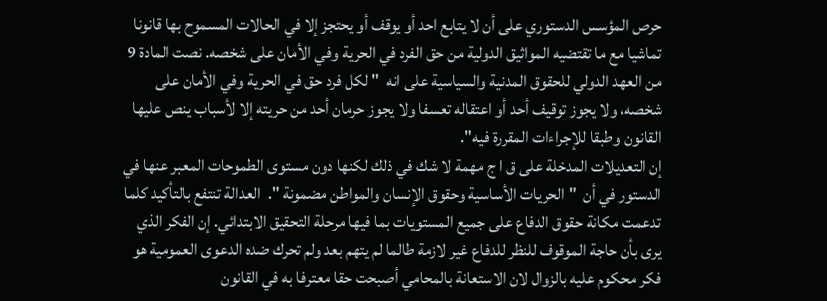حرص المؤسس الدستوري على أن لا يتابع احد أو يوقف أو يحتجز إلا في الحالات المسموح بها قانونا تماشيا مع ما تقتضيه المواثيق الدولية من حق الفرد في الحرية وفي الأمان على شخصه. نصت المادة 9 من العهد الدولي للحقوق المدنية والسياسية على انه  " لكل فرد حق في الحرية وفي الأمان على شخصه، ولا يجوز توقيف أحد أو اعتقاله تعسفا ولا يجوز حرمان أحد من حريته إلا لأسباب ينص عليها القانون وطبقا للإجراءات المقررة فيه".
إن التعديلات المدخلة على ق ا ج مهمة لا شك في ذلك لكنها دون مستوى الطموحات المعبر عنها في الدستور في أن  "الحريات الأساسية وحقوق الإنسان والمواطن مضمونة ".  العدالة تنتفع بالتأكيد كلما تدعمت مكانة حقوق الدفاع على جميع المستويات بما فيها مرحلة التحقيق الابتدائي. إن الفكر الذي يرى بأن حاجة الموقوف للنظر للدفاع غير لازمة طالما لم يتهم بعد ولم تحرك ضده الدعوى العمومية هو فكر محكوم عليه بالزوال لان الاستعانة بالمحامي أصبحت حقا معترفا به في القانون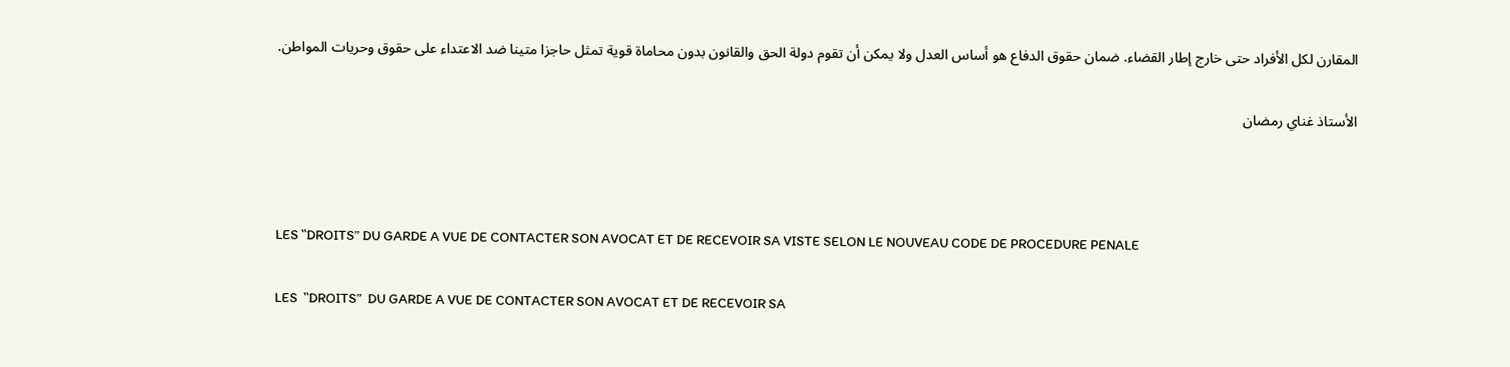المقارن لكل الأفراد حتى خارج إطار القضاء. ضمان حقوق الدفاع هو أساس العدل ولا يمكن أن تقوم دولة الحق والقانون بدون محاماة قوية تمثل حاجزا متينا ضد الاعتداء على حقوق وحريات المواطن.

الأستاذ غناي رمضان



LES ‟DROITS” DU GARDE A VUE DE CONTACTER SON AVOCAT ET DE RECEVOIR SA VISTE SELON LE NOUVEAU CODE DE PROCEDURE PENALE

LES  ‟DROITS”  DU GARDE A VUE DE CONTACTER SON AVOCAT ET DE RECEVOIR SA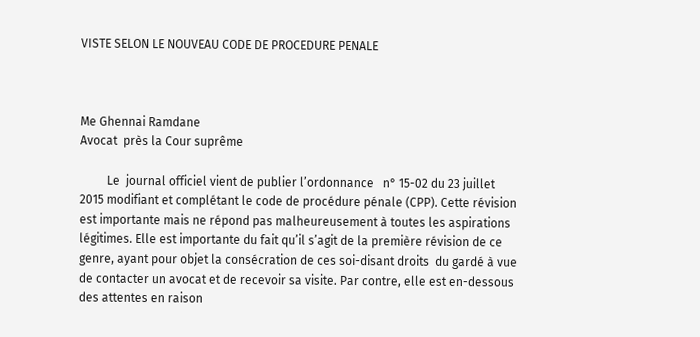VISTE SELON LE NOUVEAU CODE DE PROCEDURE PENALE



Me Ghennai Ramdane
Avocat  près la Cour suprême

         Le  journal officiel vient de publier l’ordonnance   n° 15-02 du 23 juillet 2015 modifiant et complétant le code de procédure pénale (CPP). Cette révision est importante mais ne répond pas malheureusement à toutes les aspirations légitimes. Elle est importante du fait qu’il s’agit de la première révision de ce genre, ayant pour objet la consécration de ces soi-disant droits  du gardé à vue de contacter un avocat et de recevoir sa visite. Par contre, elle est en-dessous des attentes en raison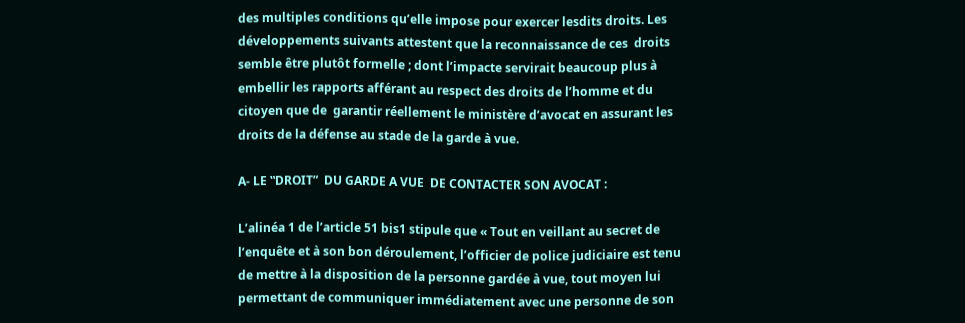des multiples conditions qu’elle impose pour exercer lesdits droits. Les développements suivants attestent que la reconnaissance de ces  droits  semble être plutôt formelle ; dont l’impacte servirait beaucoup plus à embellir les rapports afférant au respect des droits de l’homme et du citoyen que de  garantir réellement le ministère d’avocat en assurant les droits de la défense au stade de la garde à vue.

A- LE ‟DROIT”  DU GARDE A VUE  DE CONTACTER SON AVOCAT :

L’alinéa 1 de l’article 51 bis1 stipule que « Tout en veillant au secret de l’enquête et à son bon déroulement, l’officier de police judiciaire est tenu de mettre à la disposition de la personne gardée à vue, tout moyen lui permettant de communiquer immédiatement avec une personne de son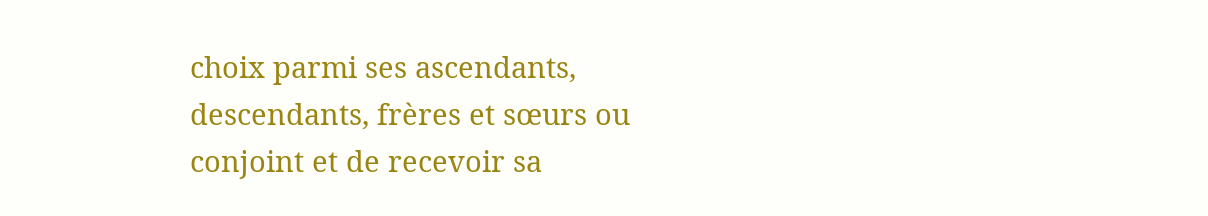choix parmi ses ascendants, descendants, frères et sœurs ou conjoint et de recevoir sa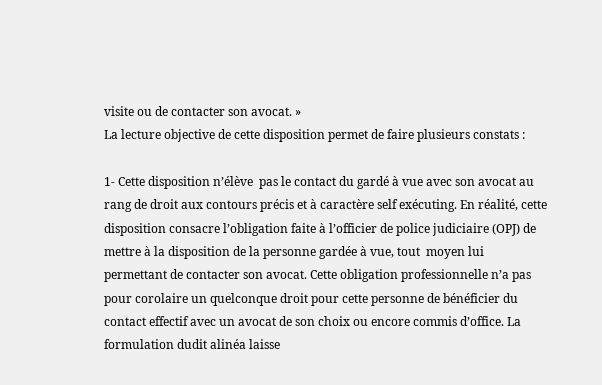visite ou de contacter son avocat. »
La lecture objective de cette disposition permet de faire plusieurs constats :

1- Cette disposition n’élève  pas le contact du gardé à vue avec son avocat au rang de droit aux contours précis et à caractère self exécuting. En réalité, cette disposition consacre l’obligation faite à l’officier de police judiciaire (OPJ) de mettre à la disposition de la personne gardée à vue, tout  moyen lui permettant de contacter son avocat. Cette obligation professionnelle n’a pas pour corolaire un quelconque droit pour cette personne de bénéficier du contact effectif avec un avocat de son choix ou encore commis d’office. La formulation dudit alinéa laisse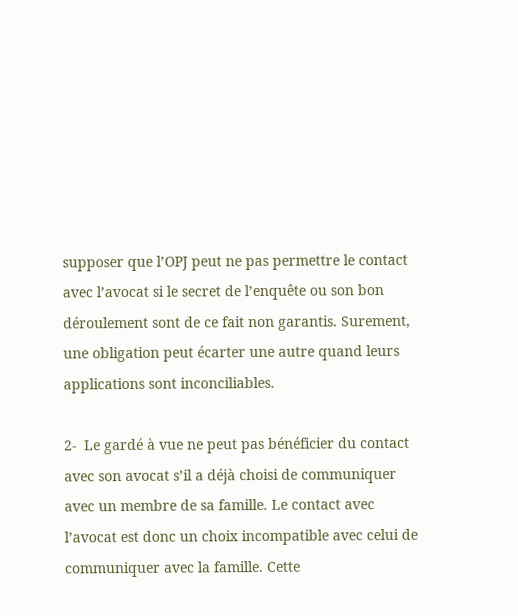supposer que l’OPJ peut ne pas permettre le contact avec l’avocat si le secret de l’enquête ou son bon déroulement sont de ce fait non garantis. Surement, une obligation peut écarter une autre quand leurs applications sont inconciliables.

2-  Le gardé à vue ne peut pas bénéficier du contact avec son avocat s’il a déjà choisi de communiquer avec un membre de sa famille. Le contact avec l’avocat est donc un choix incompatible avec celui de communiquer avec la famille. Cette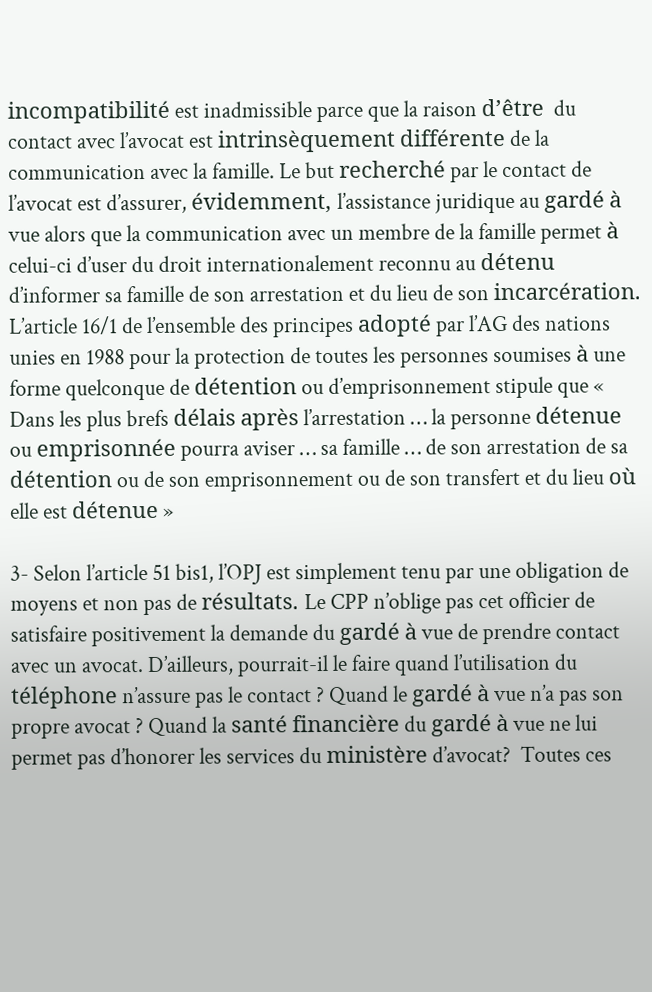incompatibilité est inadmissible parce que la raison d’être  du contact avec l’avocat est intrinsèquement différente de la communication avec la famille. Le but recherché par le contact de l’avocat est d’assurer, évidemment, l’assistance juridique au gardé à vue alors que la communication avec un membre de la famille permet à celui-ci d’user du droit internationalement reconnu au détenu d’informer sa famille de son arrestation et du lieu de son incarcération. L’article 16/1 de l’ensemble des principes adopté par l’AG des nations unies en 1988 pour la protection de toutes les personnes soumises à une forme quelconque de détention ou d’emprisonnement stipule que « Dans les plus brefs délais après l’arrestation … la personne détenue ou emprisonnée pourra aviser … sa famille … de son arrestation de sa détention ou de son emprisonnement ou de son transfert et du lieu où elle est détenue »

3- Selon l’article 51 bis1, l’OPJ est simplement tenu par une obligation de moyens et non pas de résultats. Le CPP n’oblige pas cet officier de satisfaire positivement la demande du gardé à vue de prendre contact avec un avocat. D’ailleurs, pourrait-il le faire quand l’utilisation du téléphone n’assure pas le contact ? Quand le gardé à vue n’a pas son propre avocat ? Quand la santé financière du gardé à vue ne lui permet pas d’honorer les services du ministère d’avocat?  Toutes ces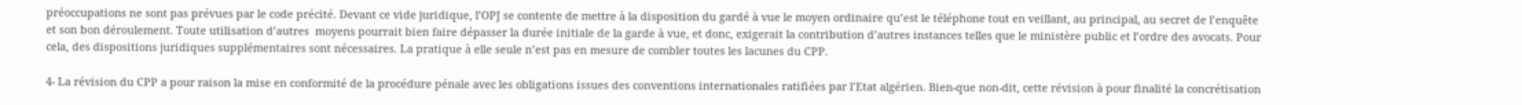préoccupations ne sont pas prévues par le code précité. Devant ce vide juridique, l’OPJ se contente de mettre à la disposition du gardé à vue le moyen ordinaire qu’est le téléphone tout en veillant, au principal, au secret de l’enquête et son bon déroulement. Toute utilisation d’autres  moyens pourrait bien faire dépasser la durée initiale de la garde à vue, et donc, exigerait la contribution d’autres instances telles que le ministère public et l’ordre des avocats. Pour cela, des dispositions juridiques supplémentaires sont nécessaires. La pratique à elle seule n’est pas en mesure de combler toutes les lacunes du CPP.

4- La révision du CPP a pour raison la mise en conformité de la procédure pénale avec les obligations issues des conventions internationales ratifiées par l’Etat algérien. Bien-que non-dit, cette révision à pour finalité la concrétisation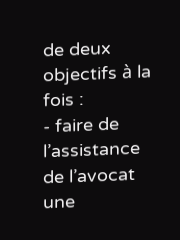de deux objectifs à la fois :
- faire de l’assistance de l’avocat une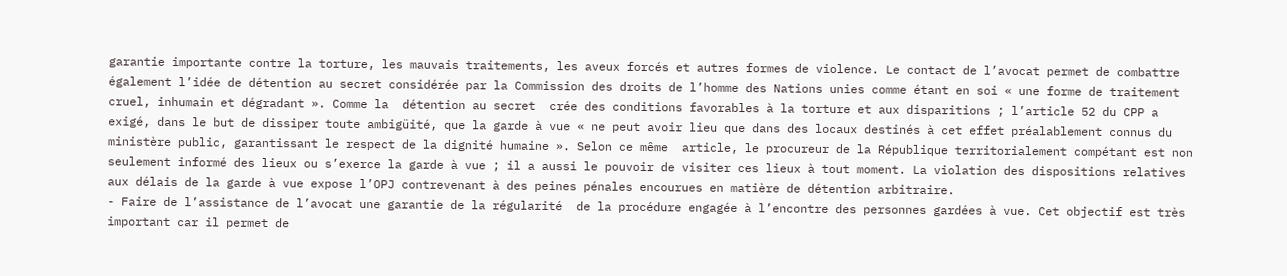garantie importante contre la torture, les mauvais traitements, les aveux forcés et autres formes de violence. Le contact de l’avocat permet de combattre également l’idée de détention au secret considérée par la Commission des droits de l’homme des Nations unies comme étant en soi « une forme de traitement cruel, inhumain et dégradant ». Comme la  détention au secret  crée des conditions favorables à la torture et aux disparitions ; l’article 52 du CPP a exigé, dans le but de dissiper toute ambigüité, que la garde à vue « ne peut avoir lieu que dans des locaux destinés à cet effet préalablement connus du ministère public, garantissant le respect de la dignité humaine ». Selon ce même  article, le procureur de la République territorialement compétant est non seulement informé des lieux ou s’exerce la garde à vue ; il a aussi le pouvoir de visiter ces lieux à tout moment. La violation des dispositions relatives aux délais de la garde à vue expose l’OPJ contrevenant à des peines pénales encourues en matière de détention arbitraire.
- Faire de l’assistance de l’avocat une garantie de la régularité  de la procédure engagée à l’encontre des personnes gardées à vue. Cet objectif est très important car il permet de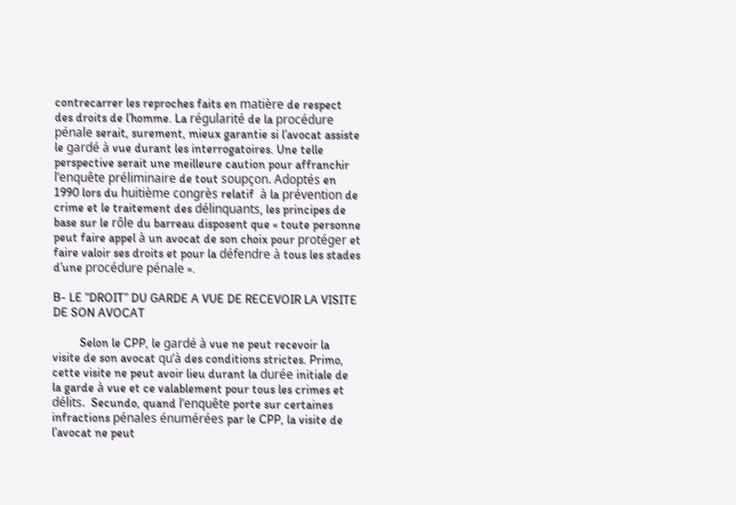contrecarrer les reproches faits en matière de respect des droits de l’homme. La régularité de la procédure pénale serait, surement, mieux garantie si l’avocat assiste le gardé à vue durant les interrogatoires. Une telle perspective serait une meilleure caution pour affranchir l’enquête préliminaire de tout soupçon. Adoptés en 1990 lors du huitième congrès relatif  à la prévention de crime et le traitement des délinquants, les principes de base sur le rôle du barreau disposent que « toute personne peut faire appel à un avocat de son choix pour protéger et faire valoir ses droits et pour la défendre à tous les stades d’une procédure pénale ».

B- LE ‟DROIT” DU GARDE A VUE DE RECEVOIR LA VISITE DE SON AVOCAT

         Selon le CPP, le gardé à vue ne peut recevoir la visite de son avocat qu’à des conditions strictes. Primo, cette visite ne peut avoir lieu durant la durée initiale de la garde à vue et ce valablement pour tous les crimes et délits.  Secundo, quand l’enquête porte sur certaines infractions pénales énumérées par le CPP, la visite de l’avocat ne peut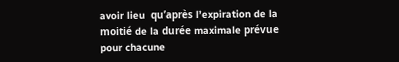avoir lieu  qu’après l’expiration de la moitié de la durée maximale prévue pour chacune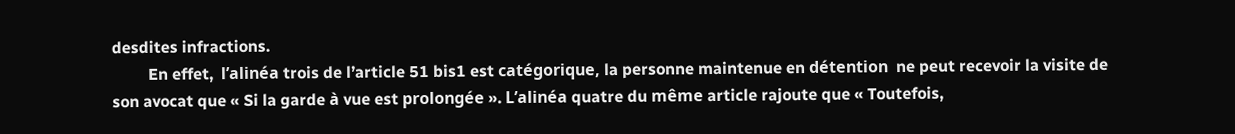desdites infractions.
         En effet,  l’alinéa trois de l’article 51 bis1 est catégorique, la personne maintenue en détention  ne peut recevoir la visite de son avocat que « Si la garde à vue est prolongée ». L’alinéa quatre du même article rajoute que « Toutefois,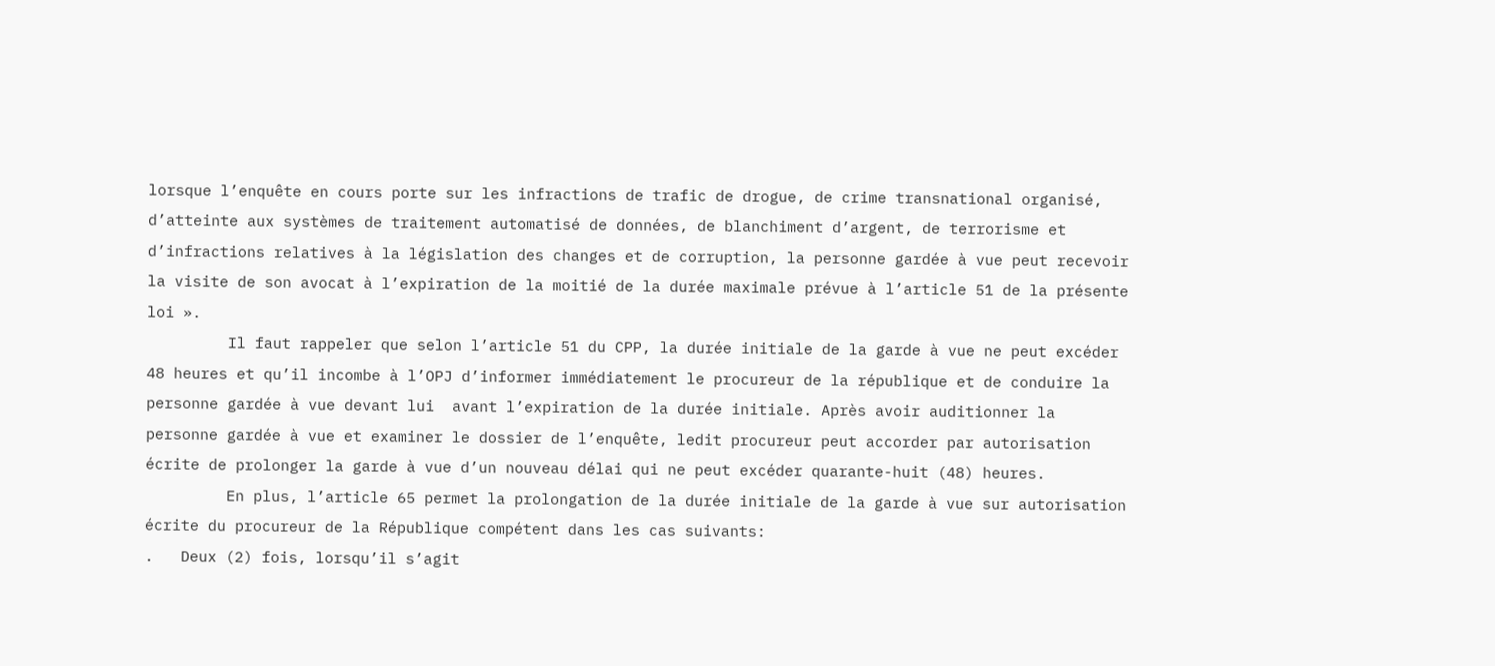lorsque l’enquête en cours porte sur les infractions de trafic de drogue, de crime transnational organisé, d’atteinte aux systèmes de traitement automatisé de données, de blanchiment d’argent, de terrorisme et d’infractions relatives à la législation des changes et de corruption, la personne gardée à vue peut recevoir la visite de son avocat à l’expiration de la moitié de la durée maximale prévue à l’article 51 de la présente loi ».
         Il faut rappeler que selon l’article 51 du CPP, la durée initiale de la garde à vue ne peut excéder 48 heures et qu’il incombe à l’OPJ d’informer immédiatement le procureur de la république et de conduire la personne gardée à vue devant lui  avant l’expiration de la durée initiale. Après avoir auditionner la personne gardée à vue et examiner le dossier de l’enquête, ledit procureur peut accorder par autorisation écrite de prolonger la garde à vue d’un nouveau délai qui ne peut excéder quarante-huit (48) heures.
         En plus, l’article 65 permet la prolongation de la durée initiale de la garde à vue sur autorisation écrite du procureur de la République compétent dans les cas suivants:
.   Deux (2) fois, lorsqu’il s’agit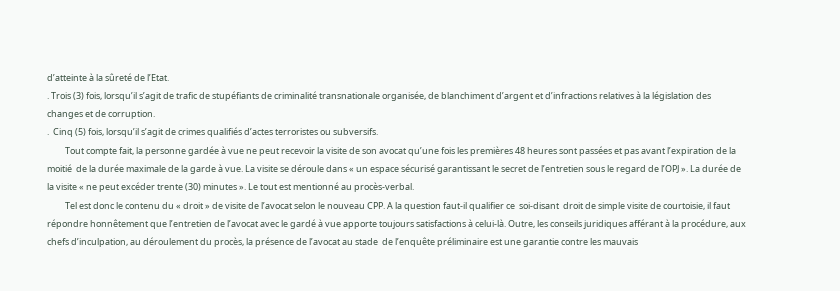d’atteinte à la sûreté de l’Etat.
. Trois (3) fois, lorsqu’il s’agit de trafic de stupéfiants de criminalité transnationale organisée, de blanchiment d’argent et d’infractions relatives à la législation des changes et de corruption.
.  Cinq (5) fois, lorsqu’il s’agit de crimes qualifiés d’actes terroristes ou subversifs.
         Tout compte fait, la personne gardée à vue ne peut recevoir la visite de son avocat qu’une fois les premières 48 heures sont passées et pas avant l’expiration de la moitié  de la durée maximale de la garde à vue. La visite se déroule dans « un espace sécurisé garantissant le secret de l’entretien sous le regard de l’OPJ ». La durée de la visite « ne peut excéder trente (30) minutes ». Le tout est mentionné au procès-verbal.
         Tel est donc le contenu du « droit » de visite de l’avocat selon le nouveau CPP. A la question faut-il qualifier ce  soi-disant  droit de simple visite de courtoisie, il faut répondre honnêtement que l’entretien de l’avocat avec le gardé à vue apporte toujours satisfactions à celui-là. Outre, les conseils juridiques afférant à la procédure, aux chefs d’inculpation, au déroulement du procès, la présence de l’avocat au stade  de l’enquête préliminaire est une garantie contre les mauvais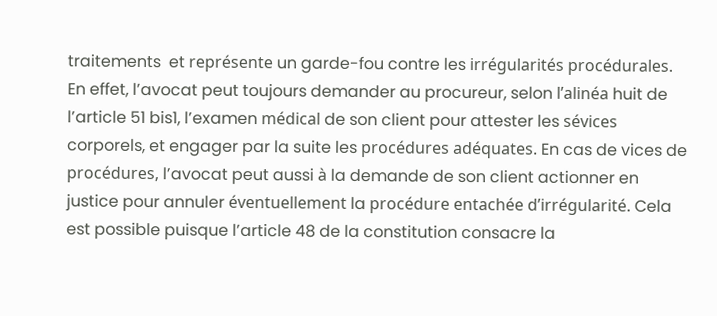traitements  et représente un garde-fou contre les irrégularités procédurales. En effet, l’avocat peut toujours demander au procureur, selon l’alinéa huit de l’article 51 bis1, l’examen médical de son client pour attester les sévices corporels, et engager par la suite les procédures adéquates. En cas de vices de procédures, l’avocat peut aussi à la demande de son client actionner en justice pour annuler éventuellement la procédure entachée d’irrégularité. Cela est possible puisque l’article 48 de la constitution consacre la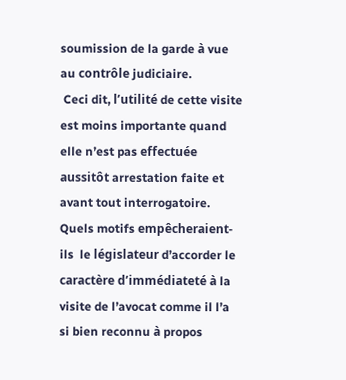soumission de la garde à vue au contrôle judiciaire.
 Ceci dit, l’utilité de cette visite est moins importante quand elle n’est pas effectuée aussitôt arrestation faite et avant tout interrogatoire. Quels motifs empêcheraient-ils  le législateur d’accorder le caractère d’immédiateté à la visite de l’avocat comme il l’a si bien reconnu à propos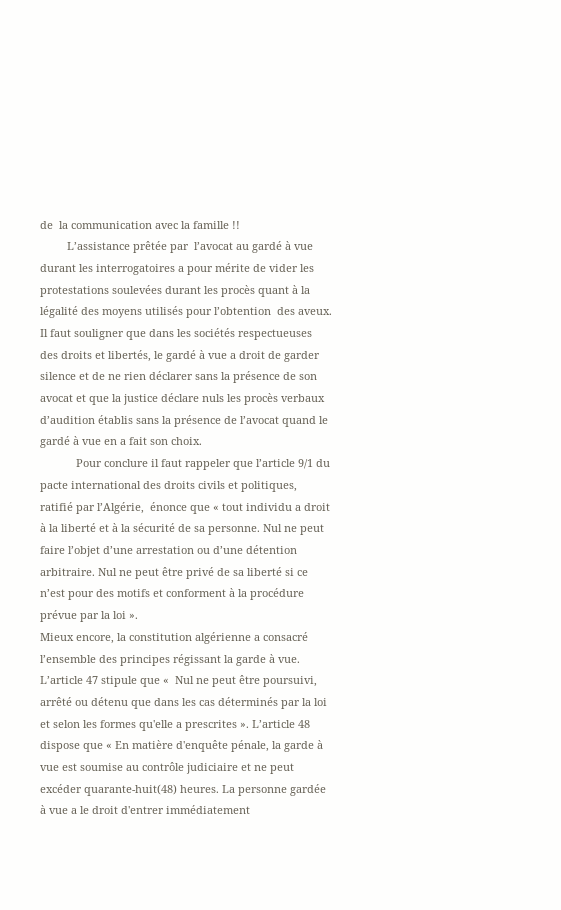de  la communication avec la famille !!
         L’assistance prêtée par  l’avocat au gardé à vue durant les interrogatoires a pour mérite de vider les protestations soulevées durant les procès quant à la légalité des moyens utilisés pour l’obtention  des aveux. Il faut souligner que dans les sociétés respectueuses des droits et libertés, le gardé à vue a droit de garder silence et de ne rien déclarer sans la présence de son avocat et que la justice déclare nuls les procès verbaux  d’audition établis sans la présence de l’avocat quand le gardé à vue en a fait son choix.
            Pour conclure il faut rappeler que l’article 9/1 du pacte international des droits civils et politiques, ratifié par l’Algérie,  énonce que « tout individu a droit à la liberté et à la sécurité de sa personne. Nul ne peut faire l’objet d’une arrestation ou d’une détention arbitraire. Nul ne peut être privé de sa liberté si ce n’est pour des motifs et conforment à la procédure prévue par la loi ».
Mieux encore, la constitution algérienne a consacré l’ensemble des principes régissant la garde à vue. L’article 47 stipule que «  Nul ne peut être poursuivi, arrêté ou détenu que dans les cas déterminés par la loi et selon les formes qu'elle a prescrites ». L’article 48 dispose que « En matière d'enquête pénale, la garde à vue est soumise au contrôle judiciaire et ne peut excéder quarante-huit(48) heures. La personne gardée à vue a le droit d'entrer immédiatement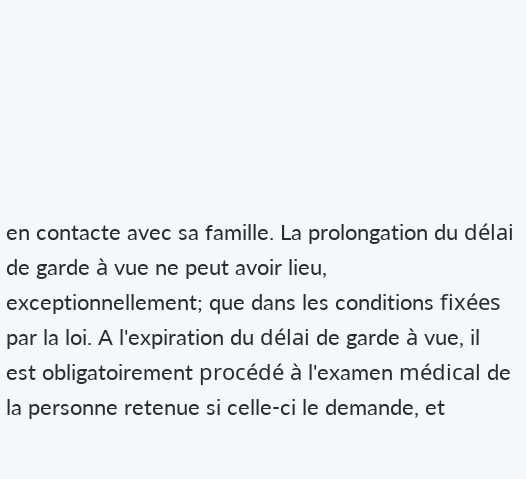en contacte avec sa famille. La prolongation du délai de garde à vue ne peut avoir lieu, exceptionnellement; que dans les conditions fixées par la loi. A l'expiration du délai de garde à vue, il est obligatoirement procédé à l'examen médical de la personne retenue si celle-ci le demande, et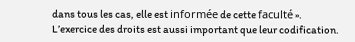dans tous les cas, elle est informée de cette faculté ».
L’exercice des droits est aussi important que leur codification.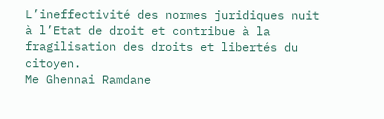L’ineffectivité des normes juridiques nuit à l’Etat de droit et contribue à la fragilisation des droits et libertés du citoyen.
Me Ghennai Ramdane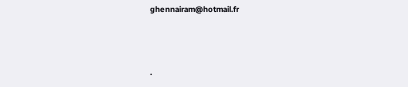ghennairam@hotmail.fr



.